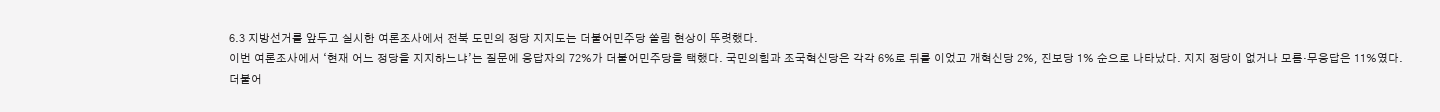6.3 지방선거를 앞두고 실시한 여론조사에서 전북 도민의 정당 지지도는 더불어민주당 쏠림 현상이 뚜렷했다.
이번 여론조사에서 ‘현재 어느 정당을 지지하느냐’는 질문에 응답자의 72%가 더불어민주당을 택했다. 국민의힘과 조국혁신당은 각각 6%로 뒤를 이었고 개혁신당 2%, 진보당 1% 순으로 나타났다. 지지 정당이 없거나 모름·무응답은 11%였다.
더불어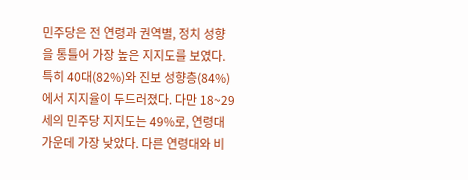민주당은 전 연령과 권역별, 정치 성향을 통틀어 가장 높은 지지도를 보였다. 특히 40대(82%)와 진보 성향층(84%)에서 지지율이 두드러졌다. 다만 18~29세의 민주당 지지도는 49%로, 연령대 가운데 가장 낮았다. 다른 연령대와 비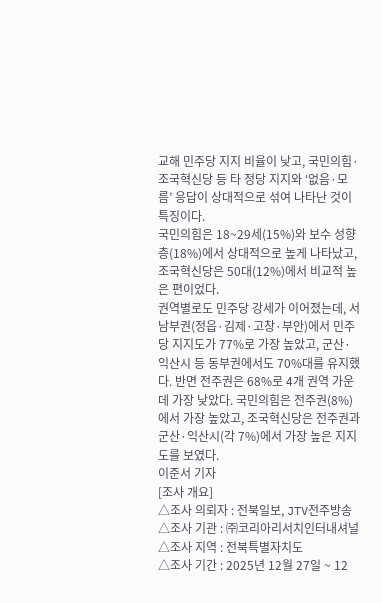교해 민주당 지지 비율이 낮고, 국민의힘·조국혁신당 등 타 정당 지지와 ‘없음·모름’ 응답이 상대적으로 섞여 나타난 것이 특징이다.
국민의힘은 18~29세(15%)와 보수 성향층(18%)에서 상대적으로 높게 나타났고, 조국혁신당은 50대(12%)에서 비교적 높은 편이었다.
권역별로도 민주당 강세가 이어졌는데, 서남부권(정읍·김제·고창·부안)에서 민주당 지지도가 77%로 가장 높았고, 군산·익산시 등 동부권에서도 70%대를 유지했다. 반면 전주권은 68%로 4개 권역 가운데 가장 낮았다. 국민의힘은 전주권(8%)에서 가장 높았고, 조국혁신당은 전주권과 군산·익산시(각 7%)에서 가장 높은 지지도를 보였다.
이준서 기자
[조사 개요]
△조사 의뢰자 : 전북일보, JTV전주방송
△조사 기관 : ㈜코리아리서치인터내셔널
△조사 지역 : 전북특별자치도
△조사 기간 : 2025년 12월 27일 ~ 12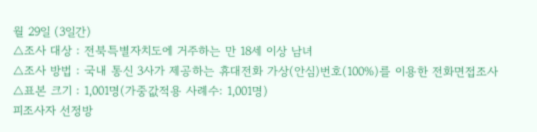월 29일 (3일간)
△조사 대상 : 전북특별자치도에 거주하는 만 18세 이상 남녀
△조사 방법 : 국내 통신 3사가 제공하는 휴대전화 가상(안심)번호(100%)를 이용한 전화면접조사
△표본 크기 : 1,001명(가중값적용 사례수: 1,001명)
피조사자 선정방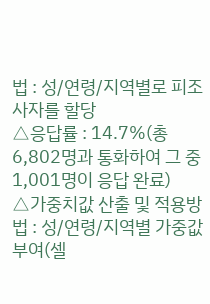법 : 성/연령/지역별로 피조사자를 할당
△응답률 : 14.7%(총 6,802명과 통화하여 그 중 1,001명이 응답 완료)
△가중치값 산출 및 적용방법 : 성/연령/지역별 가중값부여(셀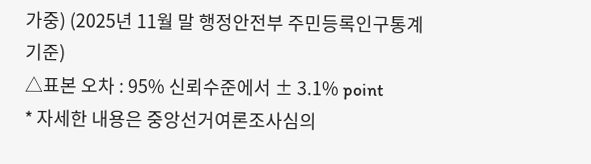가중) (2025년 11월 말 행정안전부 주민등록인구통계 기준)
△표본 오차 : 95% 신뢰수준에서 ± 3.1% point
* 자세한 내용은 중앙선거여론조사심의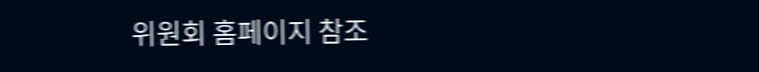위원회 홈페이지 참조